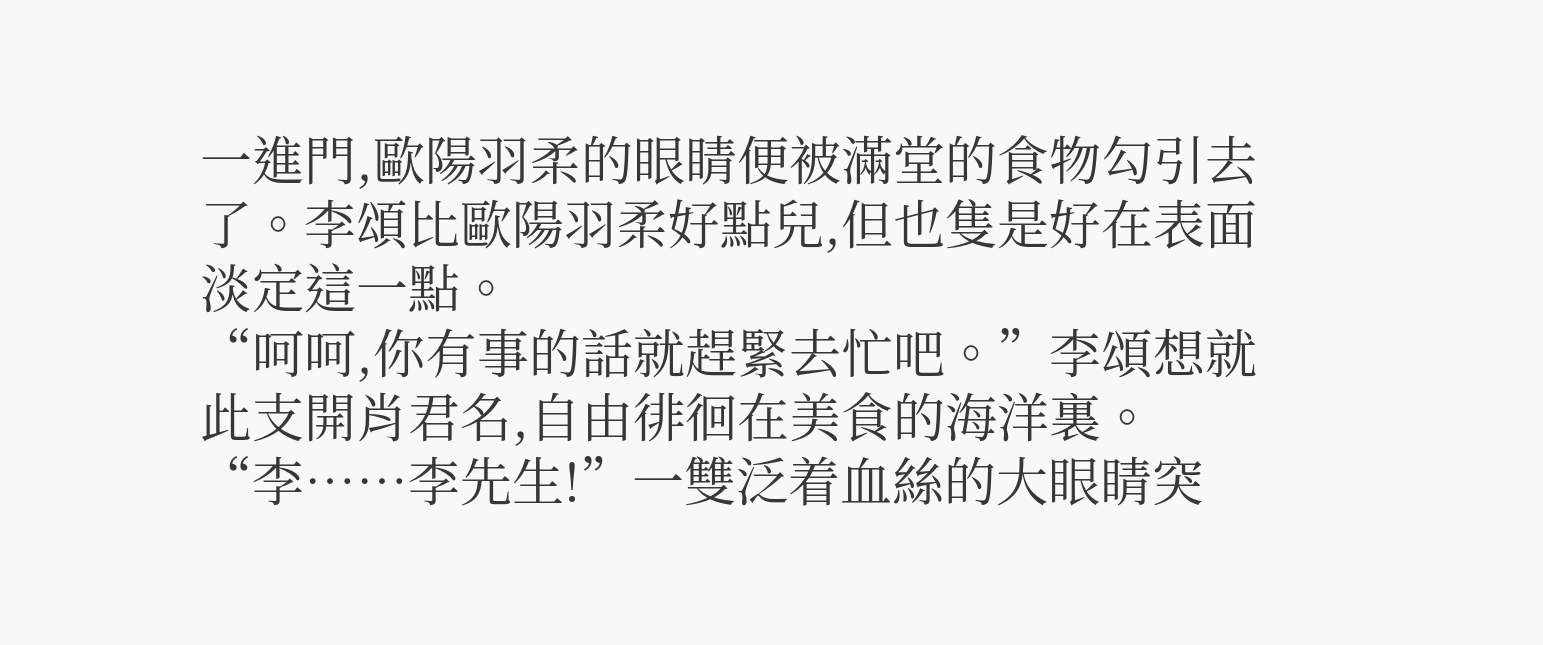一進門,歐陽羽柔的眼睛便被滿堂的食物勾引去了。李頌比歐陽羽柔好點兒,但也隻是好在表面淡定這一點。
“呵呵,你有事的話就趕緊去忙吧。”李頌想就此支開肖君名,自由徘徊在美食的海洋裏。
“李……李先生!”一雙泛着血絲的大眼睛突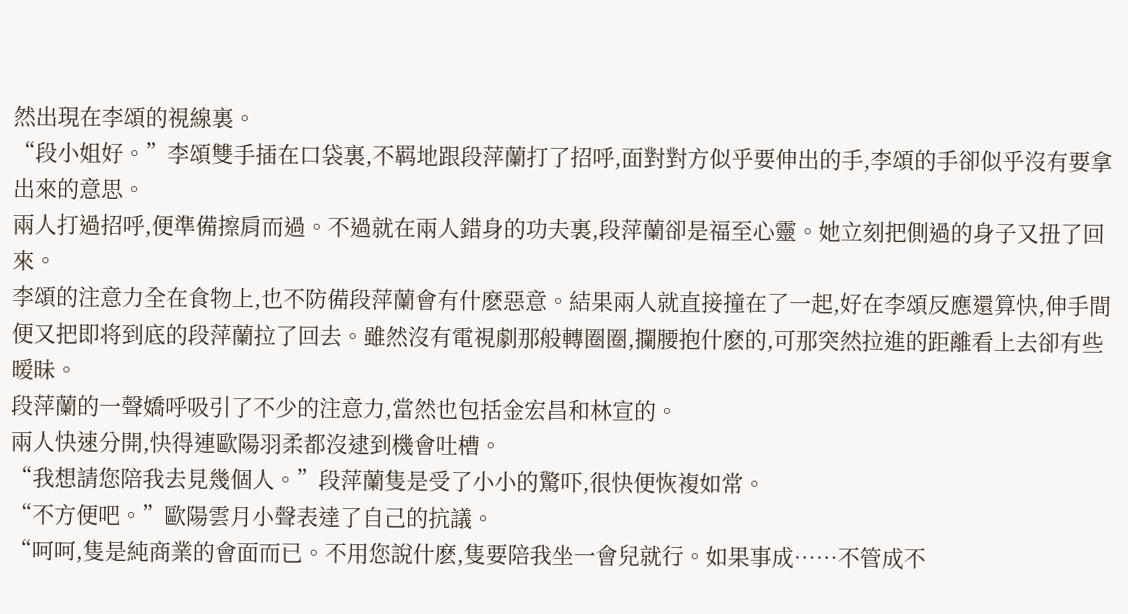然出現在李頌的視線裏。
“段小姐好。”李頌雙手插在口袋裏,不羁地跟段萍蘭打了招呼,面對對方似乎要伸出的手,李頌的手卻似乎沒有要拿出來的意思。
兩人打過招呼,便準備擦肩而過。不過就在兩人錯身的功夫裏,段萍蘭卻是福至心靈。她立刻把側過的身子又扭了回來。
李頌的注意力全在食物上,也不防備段萍蘭會有什麽惡意。結果兩人就直接撞在了一起,好在李頌反應還算快,伸手間便又把即将到底的段萍蘭拉了回去。雖然沒有電視劇那般轉圈圈,攔腰抱什麽的,可那突然拉進的距離看上去卻有些暧昧。
段萍蘭的一聲嬌呼吸引了不少的注意力,當然也包括金宏昌和林宣的。
兩人快速分開,快得連歐陽羽柔都沒逮到機會吐槽。
“我想請您陪我去見幾個人。”段萍蘭隻是受了小小的驚吓,很快便恢複如常。
“不方便吧。”歐陽雲月小聲表達了自己的抗議。
“呵呵,隻是純商業的會面而已。不用您說什麽,隻要陪我坐一會兒就行。如果事成……不管成不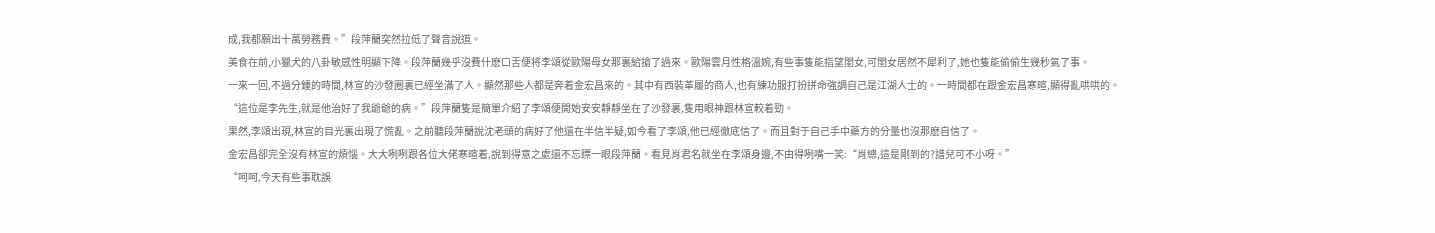成,我都願出十萬勞務費。”段萍蘭突然拉低了聲音說道。
美食在前,小獵犬的八卦敏感性明顯下降。段萍蘭幾乎沒費什麽口舌便将李頌從歐陽母女那裏給搶了過來。歐陽雲月性格溫婉,有些事隻能指望閨女,可閨女居然不犀利了,她也隻能偷偷生幾秒氣了事。
一來一回,不過分鍾的時間,林宣的沙發圈裏已經坐滿了人。顯然那些人都是奔着金宏昌來的。其中有西裝革履的商人,也有練功服打扮拼命強調自己是江湖人士的。一時間都在跟金宏昌寒暄,顯得亂哄哄的。
“這位是李先生,就是他治好了我爺爺的病。”段萍蘭隻是簡單介紹了李頌便開始安安靜靜坐在了沙發裏,隻用眼神跟林宣較着勁。
果然,李頌出現,林宣的目光裏出現了慌亂。之前聽段萍蘭說沈老頭的病好了他還在半信半疑,如今看了李頌,他已經徹底信了。而且對于自己手中藥方的分量也沒那麽自信了。
金宏昌卻完全沒有林宣的煩惱。大大咧咧跟各位大佬寒暄着,說到得意之處還不忘瞟一眼段萍蘭。看見肖君名就坐在李頌身邊,不由得咧嘴一笑:“肖總,這是剛到的?譜兒可不小呀。”
“呵呵,今天有些事耽誤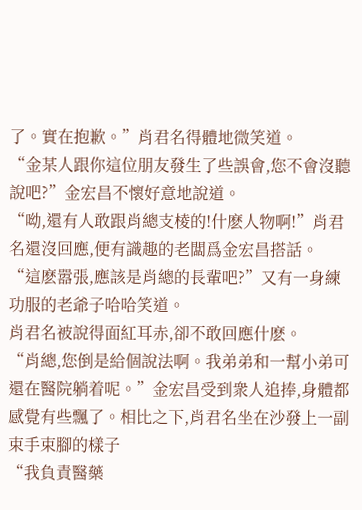了。實在抱歉。”肖君名得體地微笑道。
“金某人跟你這位朋友發生了些誤會,您不會沒聽說吧?”金宏昌不懷好意地說道。
“呦,還有人敢跟肖總支棱的!什麽人物啊!”肖君名還沒回應,便有識趣的老闆爲金宏昌搭話。
“這麽嚣張,應該是肖總的長輩吧?”又有一身練功服的老爺子哈哈笑道。
肖君名被說得面紅耳赤,卻不敢回應什麽。
“肖總,您倒是給個說法啊。我弟弟和一幫小弟可還在醫院躺着呢。”金宏昌受到衆人追捧,身體都感覺有些飄了。相比之下,肖君名坐在沙發上一副束手束腳的樣子
“我負責醫藥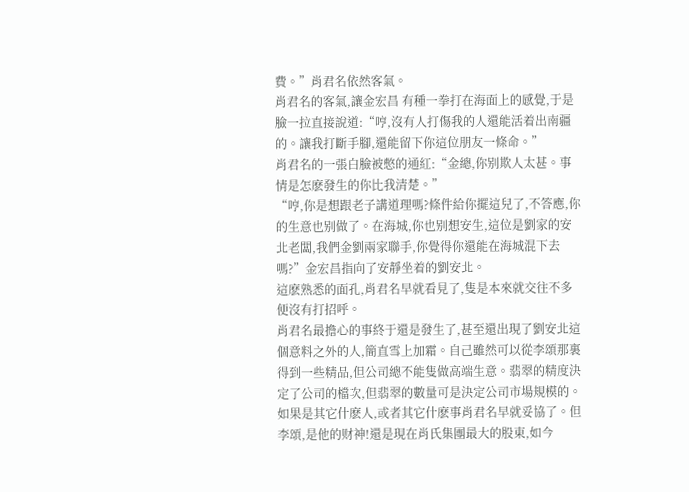費。”肖君名依然客氣。
肖君名的客氣,讓金宏昌 有種一拳打在海面上的感覺,于是臉一拉直接說道:“哼,沒有人打傷我的人還能活着出南疆的。讓我打斷手腳,還能留下你這位朋友一條命。”
肖君名的一張白臉被憋的通紅:“金總,你别欺人太甚。事情是怎麽發生的你比我清楚。”
“哼,你是想跟老子講道理嗎?條件給你擺這兒了,不答應,你的生意也别做了。在海城,你也别想安生,這位是劉家的安北老闆,我們金劉兩家聯手,你覺得你還能在海城混下去嗎?”金宏昌指向了安靜坐着的劉安北。
這麽熟悉的面孔,肖君名早就看見了,隻是本來就交往不多便沒有打招呼。
肖君名最擔心的事終于還是發生了,甚至還出現了劉安北這個意料之外的人,簡直雪上加霜。自己雖然可以從李頌那裏得到一些精品,但公司總不能隻做高端生意。翡翠的精度決定了公司的檔次,但翡翠的數量可是決定公司市場規模的。如果是其它什麽人,或者其它什麽事肖君名早就妥協了。但李頌,是他的财神!還是現在肖氏集團最大的股東,如今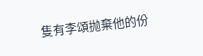隻有李頌抛棄他的份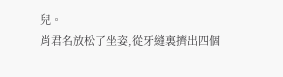兒。
肖君名放松了坐姿,從牙縫裏擠出四個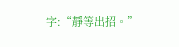字:“靜等出招。”